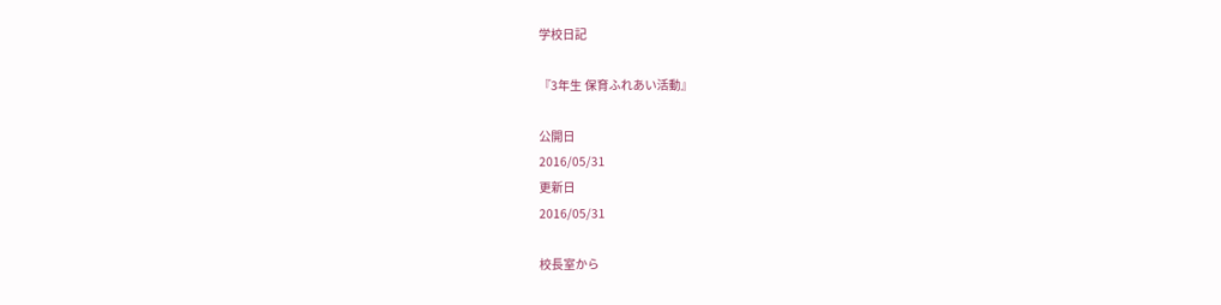学校日記

『3年生 保育ふれあい活動』

公開日
2016/05/31
更新日
2016/05/31

校長室から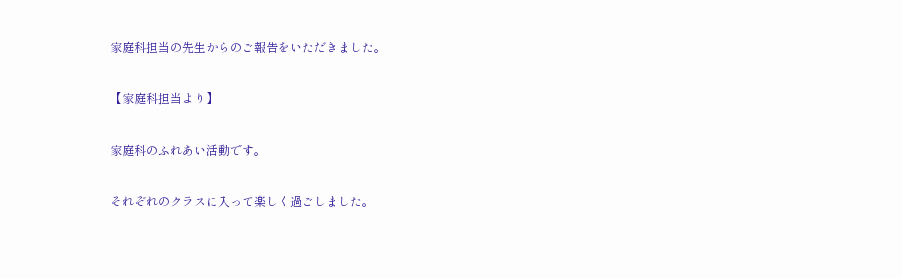家庭科担当の先生からのご報告をいただきました。

【家庭科担当より】

家庭科のふれあい活動です。

それぞれのクラスに入って楽しく過ごしました。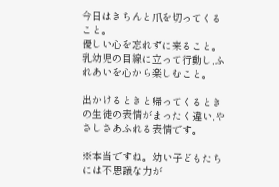今日はきちんと爪を切ってくること。
優しい心を忘れずに来ること。
乳幼児の目線に立って行動し,ふれあいを心から楽しむこと。

出かけるときと帰ってくるときの生徒の表情がまったく違い,やさしさあふれる表情です。

※本当ですね。幼い子どもたちには不思議な力が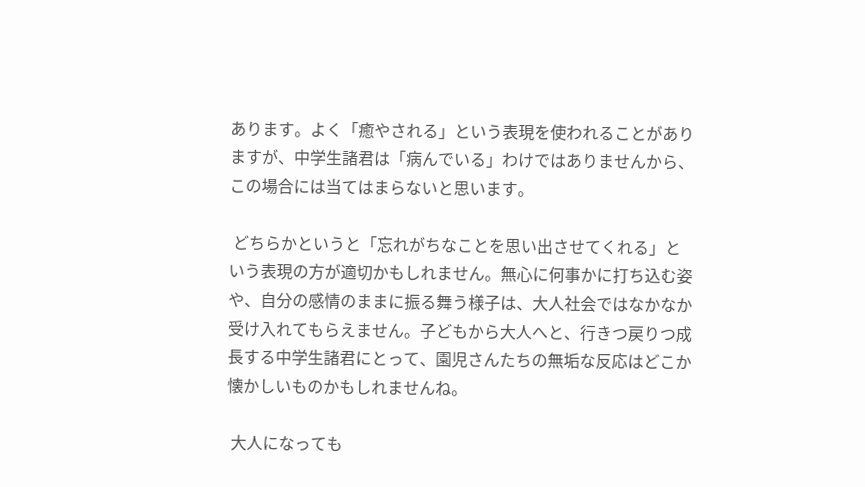あります。よく「癒やされる」という表現を使われることがありますが、中学生諸君は「病んでいる」わけではありませんから、この場合には当てはまらないと思います。

 どちらかというと「忘れがちなことを思い出させてくれる」という表現の方が適切かもしれません。無心に何事かに打ち込む姿や、自分の感情のままに振る舞う様子は、大人社会ではなかなか受け入れてもらえません。子どもから大人へと、行きつ戻りつ成長する中学生諸君にとって、園児さんたちの無垢な反応はどこか懐かしいものかもしれませんね。

 大人になっても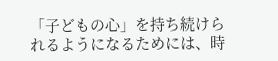「子どもの心」を持ち続けられるようになるためには、時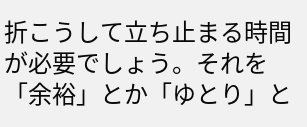折こうして立ち止まる時間が必要でしょう。それを「余裕」とか「ゆとり」と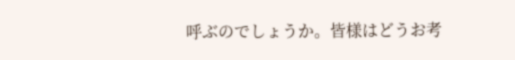呼ぶのでしょうか。皆様はどうお考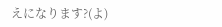えになります?(よ)